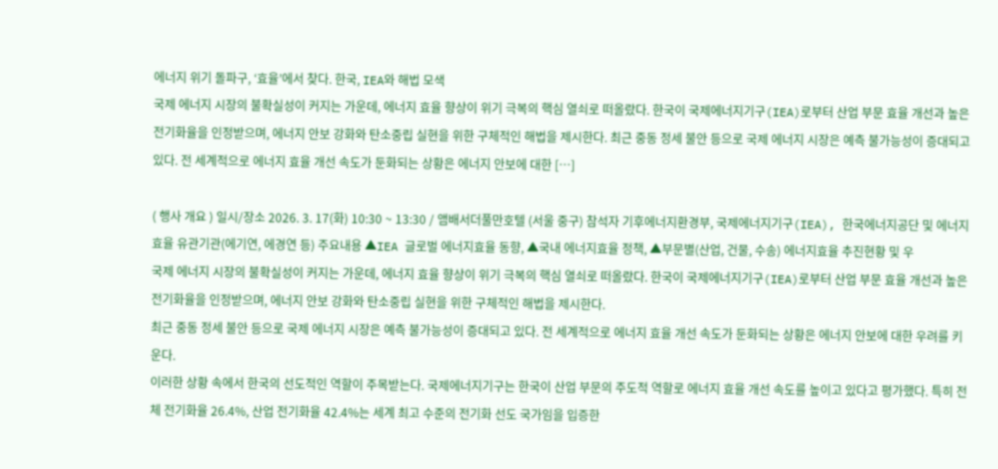에너지 위기 돌파구, ‘효율’에서 찾다. 한국, IEA와 해법 모색
국제 에너지 시장의 불확실성이 커지는 가운데, 에너지 효율 향상이 위기 극복의 핵심 열쇠로 떠올랐다. 한국이 국제에너지기구(IEA)로부터 산업 부문 효율 개선과 높은 전기화율을 인정받으며, 에너지 안보 강화와 탄소중립 실현을 위한 구체적인 해법을 제시한다. 최근 중동 정세 불안 등으로 국제 에너지 시장은 예측 불가능성이 증대되고 있다. 전 세계적으로 에너지 효율 개선 속도가 둔화되는 상황은 에너지 안보에 대한 […]

( 행사 개요 ) 일시/장소 2026. 3. 17(화) 10:30 ~ 13:30 / 앰배서더풀만호텔 (서울 중구) 참석자 기후에너지환경부, 국제에너지기구(IEA), 한국에너지공단 및 에너지효율 유관기관(에기연, 에경연 등) 주요내용 ▲IEA 글로벌 에너지효율 동향, ▲국내 에너지효율 정책, ▲부문별(산업, 건물, 수송) 에너지효율 추진현황 및 우
국제 에너지 시장의 불확실성이 커지는 가운데, 에너지 효율 향상이 위기 극복의 핵심 열쇠로 떠올랐다. 한국이 국제에너지기구(IEA)로부터 산업 부문 효율 개선과 높은 전기화율을 인정받으며, 에너지 안보 강화와 탄소중립 실현을 위한 구체적인 해법을 제시한다.
최근 중동 정세 불안 등으로 국제 에너지 시장은 예측 불가능성이 증대되고 있다. 전 세계적으로 에너지 효율 개선 속도가 둔화되는 상황은 에너지 안보에 대한 우려를 키운다.
이러한 상황 속에서 한국의 선도적인 역할이 주목받는다. 국제에너지기구는 한국이 산업 부문의 주도적 역할로 에너지 효율 개선 속도를 높이고 있다고 평가했다. 특히 전체 전기화율 26.4%, 산업 전기화율 42.4%는 세계 최고 수준의 전기화 선도 국가임을 입증한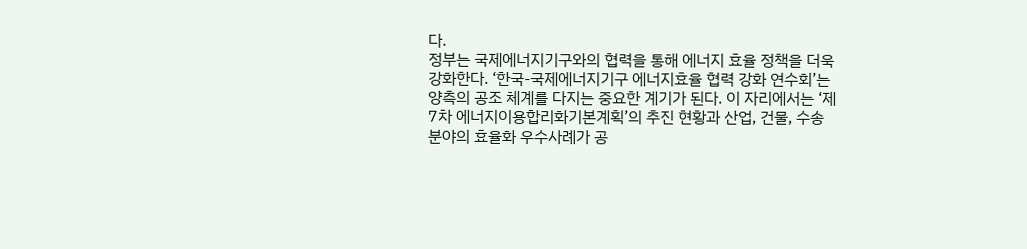다.
정부는 국제에너지기구와의 협력을 통해 에너지 효율 정책을 더욱 강화한다. ‘한국-국제에너지기구 에너지효율 협력 강화 연수회’는 양측의 공조 체계를 다지는 중요한 계기가 된다. 이 자리에서는 ‘제7차 에너지이용합리화기본계획’의 추진 현황과 산업, 건물, 수송 분야의 효율화 우수사례가 공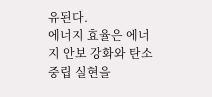유된다.
에너지 효율은 에너지 안보 강화와 탄소중립 실현을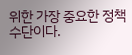위한 가장 중요한 정책 수단이다.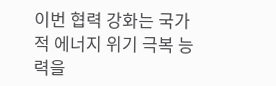이번 협력 강화는 국가적 에너지 위기 극복 능력을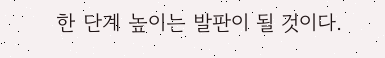한 단계 높이는 발판이 될 것이다.